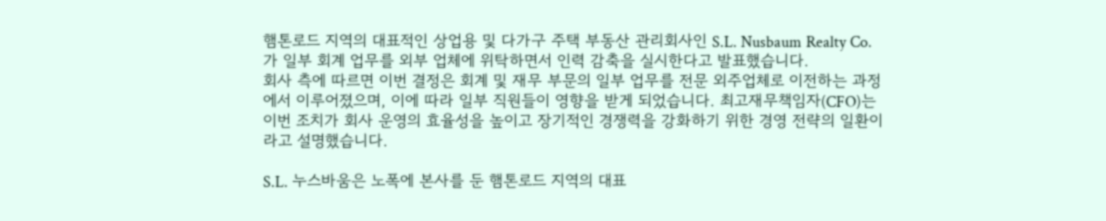햄톤로드 지역의 대표적인 상업용 및 다가구 주택 부동산 관리회사인 S.L. Nusbaum Realty Co.가 일부 회계 업무를 외부 업체에 위탁하면서 인력 감축을 실시한다고 발표했습니다.
회사 측에 따르면 이번 결정은 회계 및 재무 부문의 일부 업무를 전문 외주업체로 이전하는 과정에서 이루어졌으며, 이에 따라 일부 직원들이 영향을 받게 되었습니다. 최고재무책임자(CFO)는 이번 조치가 회사 운영의 효율성을 높이고 장기적인 경쟁력을 강화하기 위한 경영 전략의 일환이라고 설명했습니다.

S.L. 누스바움은 노폭에 본사를 둔 햄톤로드 지역의 대표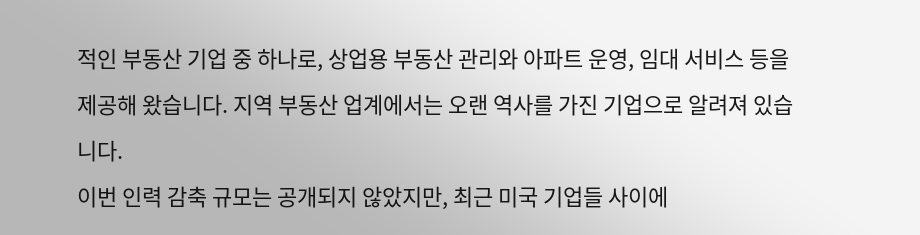적인 부동산 기업 중 하나로, 상업용 부동산 관리와 아파트 운영, 임대 서비스 등을 제공해 왔습니다. 지역 부동산 업계에서는 오랜 역사를 가진 기업으로 알려져 있습니다.
이번 인력 감축 규모는 공개되지 않았지만, 최근 미국 기업들 사이에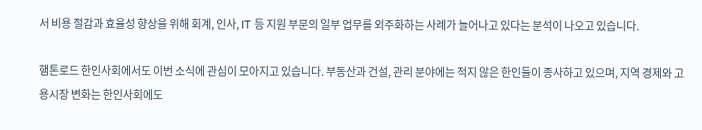서 비용 절감과 효율성 향상을 위해 회계, 인사, IT 등 지원 부문의 일부 업무를 외주화하는 사례가 늘어나고 있다는 분석이 나오고 있습니다.

햄톤로드 한인사회에서도 이번 소식에 관심이 모아지고 있습니다. 부동산과 건설, 관리 분야에는 적지 않은 한인들이 종사하고 있으며, 지역 경제와 고용시장 변화는 한인사회에도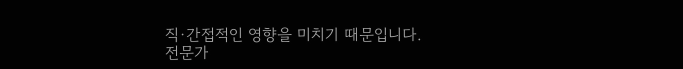직·간접적인 영향을 미치기 때문입니다.
전문가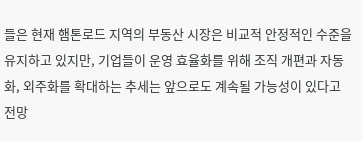들은 현재 햄톤로드 지역의 부동산 시장은 비교적 안정적인 수준을 유지하고 있지만, 기업들이 운영 효율화를 위해 조직 개편과 자동화, 외주화를 확대하는 추세는 앞으로도 계속될 가능성이 있다고 전망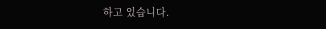하고 있습니다.